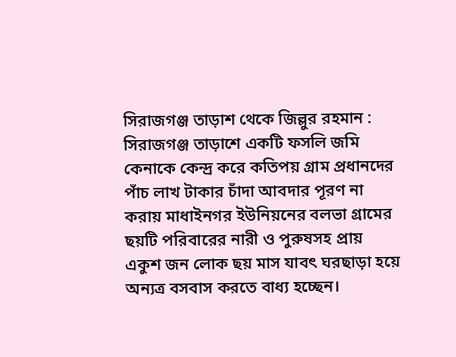সিরাজগঞ্জ তাড়াশ থেকে জিল্লুর রহমান :
সিরাজগঞ্জ তাড়াশে একটি ফসলি জমি কেনাকে কেন্দ্র করে কতিপয় গ্রাম প্রধানদের পাঁচ লাখ টাকার চাঁদা আবদার পূরণ না করায় মাধাইনগর ইউনিয়নের বলভা গ্ৰামের ছয়টি পরিবারের নারী ও পুরুষসহ প্রায় একুশ জন লোক ছয় মাস যাবৎ ঘরছাড়া হয়ে অন্যত্র বসবাস করতে বাধ্য হচ্ছেন।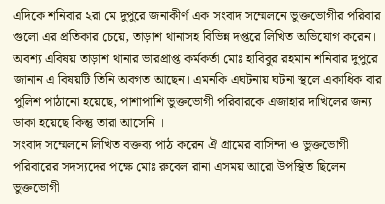এদিকে শনিবার ২রা মে দুপুরে জনাকীর্ণ এক সংবাদ সম্মেলনে ভুক্তভোগীর পরিবার গুলো এর প্রতিকার চেয়ে, তাড়াশ থানাসহ বিভিন্ন দপ্তরে লিখিত অভিযোগ করেন। অবশ্য এবিষয় তাড়াশ থানার ভারপ্রাপ্ত কর্মকর্তা মোঃ হাবিবুর রহমান শনিবার দুপুরে জানান এ বিষয়টি তিনি অবগত আছেন। এমনকি এঘটনায় ঘটনা স্থলে একাধিক বার পুলিশ পাঠানো হয়েছে, পাশাপাশি ভুক্তভোগী পরিবারকে এজাহার দাখিলের জন্য ডাকা হয়েছে কিন্তু তারা আসেনি ।
সংবাদ সম্মেলনে লিখিত বক্তব্য পাঠ করেন ঐ গ্রামের বাসিন্দা ও ভুক্তভোগী পরিবারের সদস্যদের পক্ষে মোঃ রুবেল রানা এসময় আরো উপস্থিত ছিলেন ভুক্তভোগী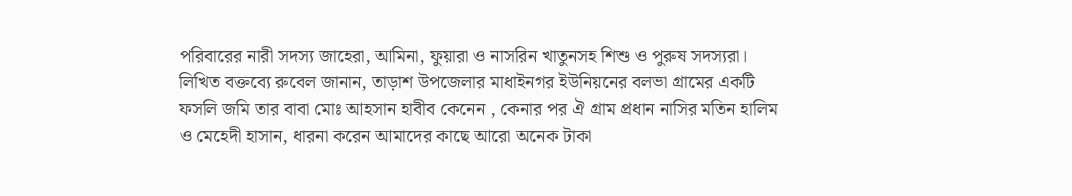পরিবারের নারী সদস্য জাহেরা, আমিনা, ফুয়ারা ও নাসরিন খাতুনসহ শিশু ও পুরুষ সদস্যরা।
লিখিত বক্তব্যে রুবেল জানান, তাড়াশ উপজেলার মাধাইনগর ইউনিয়নের বলভা গ্ৰামের একটি ফসলি জমি তার বাবা মোঃ আহসান হাবীব কেনেন , কেনার পর ঐ গ্রাম প্রধান নাসির মতিন হালিম ও মেহেদী হাসান, ধারনা করেন আমাদের কাছে আরো অনেক টাকা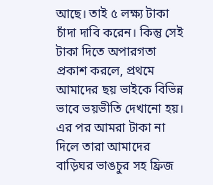আছে। তাই ৫ লক্ষ্য টাকা চাঁদা দাবি করেন। কিন্তু সেই টাকা দিতে অপারগতা প্রকাশ করলে, প্রথমে আমাদের ছয় ভাইকে বিভিন্ন ভাবে ভয়ভীতি দেখানো হয়। এর পর আমরা টাকা না দিলে তারা আমাদের বাড়িঘর ভাঙচুর সহ ফ্রিজ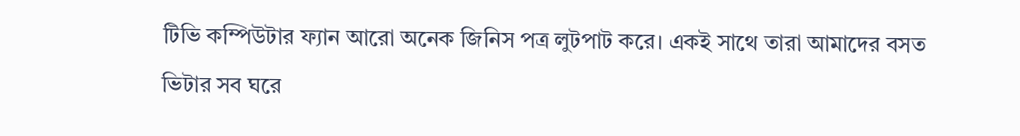টিভি কম্পিউটার ফ্যান আরো অনেক জিনিস পত্র লুটপাট করে। একই সাথে তারা আমাদের বসত ভিটার সব ঘরে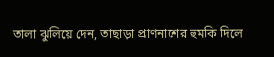তালা ঝুলিয়ে দেন, তাছাড়া প্রাণনাশের হুমকি দিলে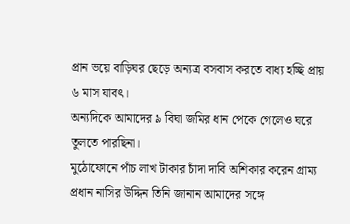প্রান ভয়ে বাড়িঘর ছেড়ে অন্যত্র বসবাস করতে বাধ্য হচ্ছি প্রায় ৬ মাস যাবৎ।
অন্যদিকে আমাদের ৯ বিঘা জমির ধান পেকে গেলেও ঘরে তুলতে পারছিনা।
মুঠোফোনে পাঁচ লাখ টাকার চাঁদা দাবি অশিকার করেন গ্ৰাম্য প্রধান নাসির উদ্দিন তিনি জানান আমাদের সঙ্গে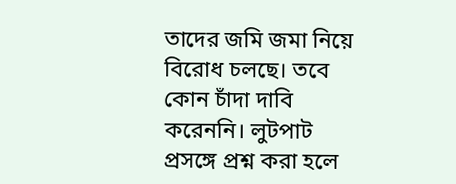তাদের জমি জমা নিয়ে বিরোধ চলছে। তবে কোন চাঁদা দাবি করেননি। লুটপাট প্রসঙ্গে প্রশ্ন করা হলে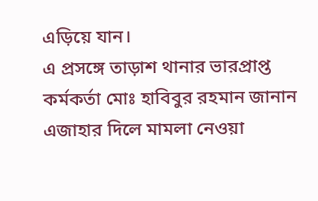এড়িয়ে যান।
এ প্রসঙ্গে তাড়াশ থানার ভারপ্রাপ্ত কর্মকর্তা মোঃ হাবিবুর রহমান জানান এজাহার দিলে মামলা নেওয়া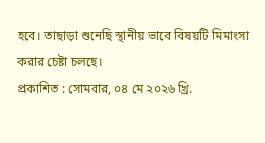হবে। তাছাড়া শুনেছি স্থানীয় ভাবে বিষয়টি মিমাংসা করার চেষ্টা চলছে।
প্রকাশিত : সোমবার, ০৪ মে ২০২৬ খ্রি.